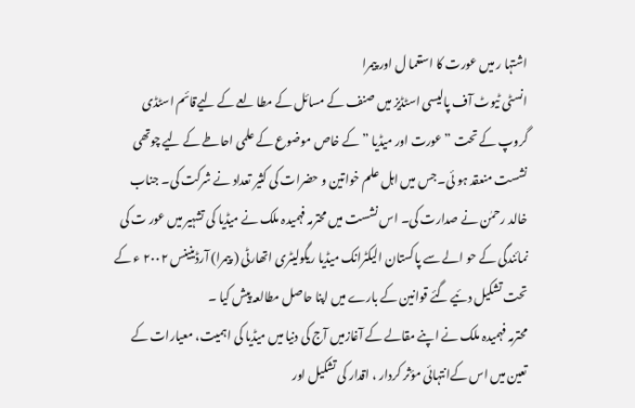اشتہا ر میں عورت کا استعما ل اور پيمرا
انسٹی ٹیوٹ آف پالیسی اسٹڈیز میں صنف کے مسائل کے مطا لعے کے لیےقائم اسٹڈی گروپ کے تحت ” عورت اور میڈیا ” کے خاص موضوع کے علمی احاطے کے لیے چوتھی نشست منعقد ہو ئی۔جس میں اہل علم خواتین و حضرات کی کثیر تعداد نے شرکت کی۔ جناب خالد رحمٰن نے صدارت کی۔ اس نشست میں محترمہ فہمیدہ ملک نے میڈیا کی تشہیر میں عور ت کی نمائندگی کے حو الے سے پاکستان الیکٹرانک میڈیا ریگولیٹری اتھارٹی ( پیمرا) آرڈینینس ۲۰۰۲ ء کے تحت تشکیل دئیے گئے قوانین کے بارے میں اپنا حاصل مطالعہ پیش کیا ۔
محترمہ فہمیدہ ملک نے اپنے مقالے کے آغازمیں آج کی دنیا میں میڈیا کی اہمیت، معیارات کے تعین میں اس کےانتہائی مؤثر کردار ، اقدار کی تشکیل اور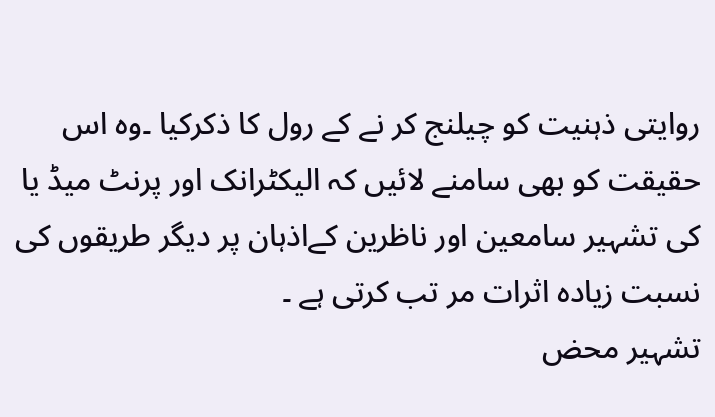روایتی ذہنیت کو چیلنج کر نے کے رول کا ذکرکیا ۔وہ اس حقیقت کو بھی سامنے لائیں کہ الیکٹرانک اور پرنٹ میڈ یا کی تشہیر سامعین اور ناظرین کےاذہان پر دیگر طریقوں کی نسبت زیادہ اثرات مر تب کرتی ہے ۔
تشہیر محض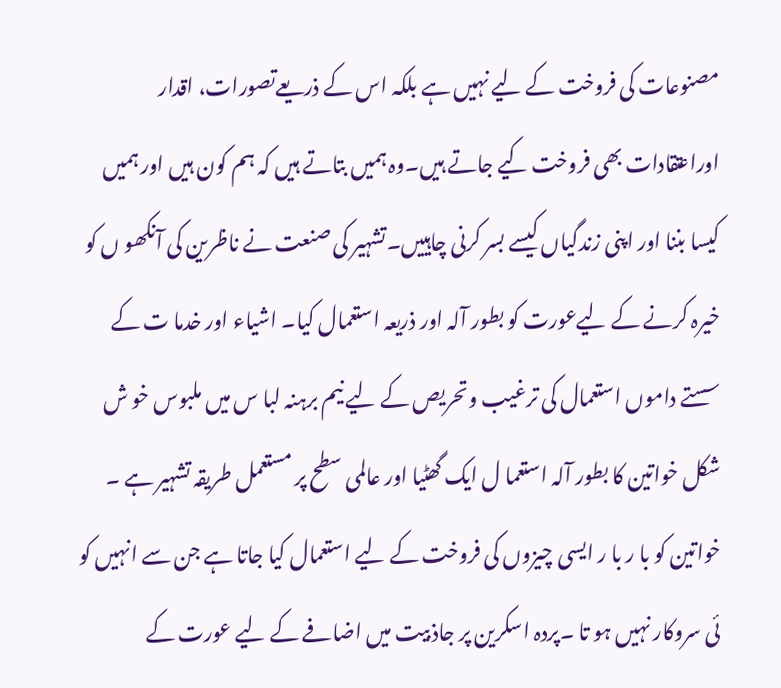مصنوعات کی فروخت کے لیے نہیں ہے بلکہ اس کے ذریعےتصورات، اقدار اوراعتقادات بھی فروخت کیے جاتے ہیں۔وہ ہمیں بتاتے ہیں کہ ہم کون ہیں اور ہمیں کیسا بننا اور اپنی زندگیاں کیسے بسر کرنی چاہییں۔تشہیر کی صنعت نے ناظرین کی آنکھو ں کو خیرہ کرنے کے لیےعورت کو بطور آلہ اور ذریعہ استعمال کیا۔ اشیاء اور خدما ت کے سستے داموں استعمال کی ترغیب وتحریص کے لیے نیم برہنہ لبا س میں ملبوس خو ش شکل خواتین کا بطور آلہ استعما ل ایک گھٹیا اور عالمی سطح پر مستعمل طریقہ تشہیر ہے ۔
خواتین کو با ر با ر ایسی چیزوں کی فروخت کے لیے استعمال کیا جاتا ہے جن سے انہیں کو ئی سروکار نہیں ہو تا ۔پردہ اسکرین پر جاذبیت میں اضافے کے لیے عورت کے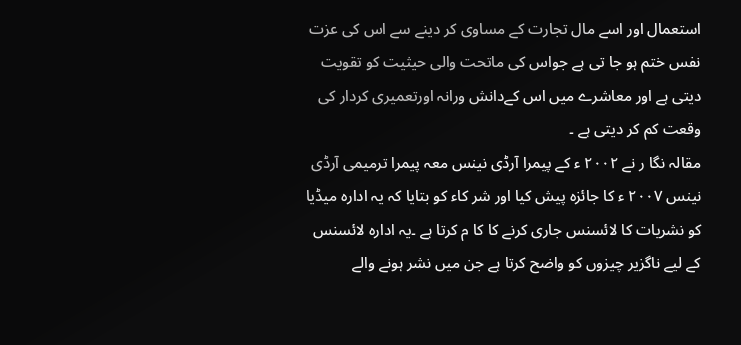استعمال اور اسے مال تجارت کے مساوی کر دینے سے اس کی عزت نفس ختم ہو جا تی ہے جواس کی ماتحت والی حیثیت کو تقویت دیتی ہے اور معاشرے میں اس کےدانش ورانہ اورتعمیری کردار کی وقعت کم کر دیتی ہے ۔
مقالہ نگا ر نے ۲۰۰۲ ء کے پیمرا آرڈی نینس معہ پیمرا ترمیمی آرڈی نینس ۲۰۰۷ ء کا جائزہ پیش کیا اور شر کاء کو بتایا کہ یہ ادارہ میڈیا کو نشریات کا لائسنس جاری کرنے کا کا م کرتا ہے ۔یہ ادارہ لائسنس کے لیے ناگزیر چیزوں کو واضح کرتا ہے جن میں نشر ہونے والے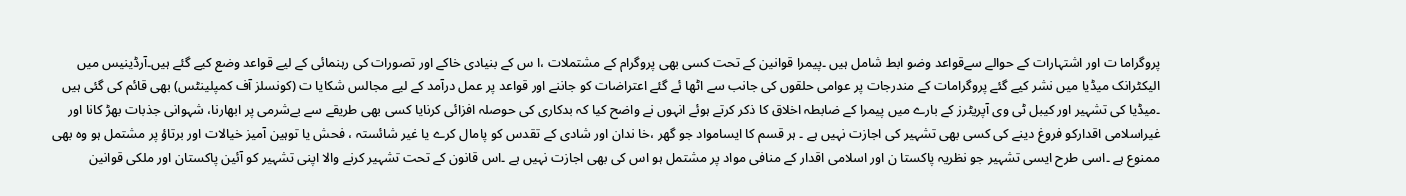پروگراما ت اور اشتہارات کے حوالے سےقواعد وضو ابط شامل ہیں ۔پیمرا قوانین کے تحت کسی بھی پروگرام کے مشتملات ،ا س کے بنیادی خاکے اور تصورات کی رہنمائی کے لیے قواعد وضع کیے گئے ہیں۔آرڈینیس میں الیکٹرانک میڈیا میں نشر کیے گئے پروگرامات کے مندرجات پر عوامی حلقوں کی جانب سے اٹھا ئے گئے اعتراضات کو جاننے اور قواعد پر عمل درآمد کے لیے مجالس شکایا ت (کونسلز آف کمپلینٹس) بھی قائم کی گئی ہیں ۔میڈیا کی تشہیر اور کیبل ٹی وی آپریٹرز کے بارے میں پیمرا کے ضابطہ اخلاق کا ذکر کرتے ہوئے انہوں نے واضح کیا کہ بدکاری کی حوصلہ افزائی کرنایا کسی بھی طریقے سے بےشرمی پر ابھارنا، شہوانی جذبات بھڑ کانا اور غیراسلامی اقدارکو فروغ دینے کی کسی بھی تشہیر کی اجازت نہیں ہے ۔ ہر قسم کا ایسامواد جو گھر ،خا ندان اور شادی کے تقدس کو پامال کرے یا غیر شائستہ ، فحش یا توہین آمیز خیالات اور برتاؤ پر مشتمل ہو وہ بھی ممنوع ہے ۔اسی طرح ایسی تشہیر جو نظریہ پاکستا ن اور اسلامی اقدار کے منافی مواد پر مشتمل ہو اس کی بھی اجازت نہیں ہے ۔اس قانون کے تحت تشہیر کرنے والا اپنی تشہیر کو آئین پاکستان اور ملکی قوانین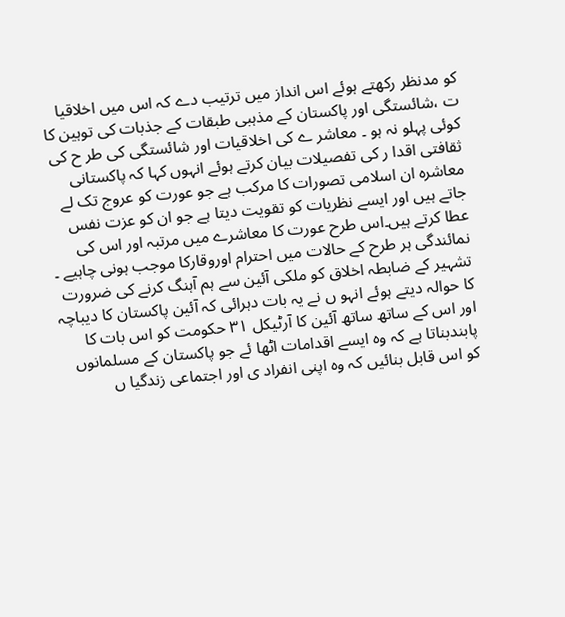کو مدنظر رکھتے ہوئے اس انداز میں ترتیب دے کہ اس میں اخلاقیا ت ،شائستگی اور پاکستان کے مذہبی طبقات کے جذبات کی توہین کا کوئی پہلو نہ ہو ۔ معاشر ے کی اخلاقیات اور شائستگی کی طر ح کی ثقافتی اقدا ر کی تفصیلات بیان کرتے ہوئے انہوں کہا کہ پاکستانی معاشرہ ان اسلامی تصورات کا مرکب ہے جو عورت کو عروج تک لے جاتے ہیں اور ایسے نظریات کو تقویت دیتا ہے جو ان کو عزت نفس عطا کرتے ہیں۔اس طرح عورت کا معاشرے میں مرتبہ اور اس کی نمائندگی ہر طرح کے حالات میں احترام اوروقارکا موجب ہونی چاہیے ۔
تشہیر کے ضابطہ اخلاق کو ملکی آئین سے ہم آہنگ کرنے کی ضرورت کا حوالہ دیتے ہوئے انہو ں نے یہ بات دہرائی کہ آئین پاکستان کا دیباچہ اور اس کے ساتھ ساتھ آئین کا آرٹیکل ۳۱ حکومت کو اس بات کا پابندبناتا ہے کہ وہ ایسے اقدامات اٹھا ئے جو پاکستان کے مسلمانوں کو اس قابل بنائیں کہ وہ اپنی انفراد ی اور اجتماعی زندگیا ں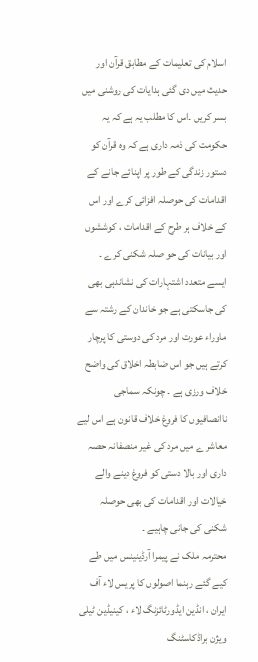اسلام کی تعلیمات کے مطابق قرآن اور حدیث میں دی گئی ہدایات کی روشنی میں بسر کریں ۔اس کا مطلب یہ ہے کہ یہ حکومت کی ذمہ داری ہے کہ وہ قرآن کو دستور زندگی کے طور پر اپنائے جانے کے اقدامات کی حوصلہ افزائی کرے اور اس کے خلاف ہر طرح کے اقدامات ، کوششوں اور بیانات کی حو صلہ شکنی کرے ۔
ایسے متعدد اشتہارات کی نشاندہی بھی کی جاسکتی ہے جو خاندان کے رشتہ سے ماوراء عورت اور مرد کی دوستی کا پرچار کرتے ہیں جو اس ضابطہ اخلاق کی واضح خلاف ورزی ہے ۔ چونکہ سماجی ناانصافیوں کا فروغ خلاف قانون ہے اس لیے معاشر ے میں مرد کی غیر منصفانہ حصہ داری اور بالا دستی کو فروغ دینے والے خیالات اور اقدامات کی بھی حوصلہ شکنی کی جانی چاہیے ۔
محترمہ ملک نے پیمرا آرڈینینس میں طے کیے گئے رہنما اصولوں کا پریس لاء آف ایران ، انڈین ایڈورٹائزنگ لاء ، کینیڈین ٹیلی ویژن براڈکاسٹنگ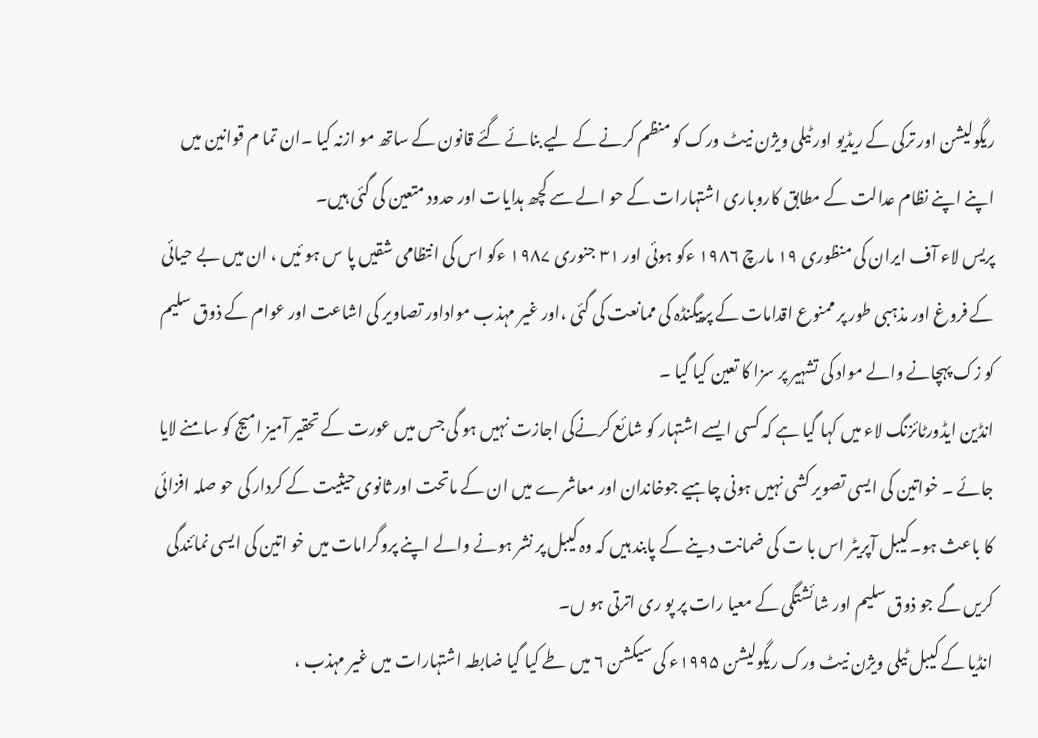ریگولیشن اور ترکی کے ریڈیو اور ٹیلی ویژن نیٹ ورک کو منظم کرنے کے لیے بنائے گئے قانون کے ساتھ مو ازنہ کیا ۔ان تما م قوانین میں اپنے اپنے نظام عدالت کے مطابق کاروباری اشتہارات کے حو الے سے کچھ ہدایات اور حدود متعین کی گئی ہیں۔
پریس لاء آف ایران کی منظوری ۱۹ مارچ ۱۹۸۶ ءکو ہوئی اور ۳۱ جنوری ۱۹۸۷ ءکو اس کی انتظامی شقیں پا س ہو ئیں ، ان میں بے حیائی کے فروغ اور مذہبی طور پر ممنوع اقدامات کے پرپیگنڈہ کی ممانعت کی گئی ،اور غیر مہذب مواداور تصاویر کی اشاعت اور عوام کے ذوق سلیم کو زک پہچانے والے مواد کی تشہیر پر سزا کا تعین کیا گیا ۔
انڈین ایڈورٹائزنگ لاء میں کہا گیا ہے کہ کسی ایسے اشتہار کو شائع کرنےکی اجازت نہیں ہو گی جس میں عورت کے تحقیر آمیز امیج کو سامنے لایا جائے ۔ خواتین کی ایسی تصویر کشی نہیں ہونی چاہیے جوخاندان اور معاشرے میں ان کے ماتحت اور ثانوی حیثیت کے کردار کی حو صلہ افزائی کا باعث ہو۔کیبل آپریٹر اس با ت کی ضمانت دینے کے پابند ہیں کہ وہ کیبل پر نشر ہونے والے اپنے پروگرامات میں خو اتین کی ایسی نمائندگی کریں گے جو ذوق سلیم اور شائشتگی کے معیا رات پر پو ری اترتی ہو ں۔
انڈیا کے کیبل ٹیلی ویژن نیٹ ورک ریگولیشن ۱۹۹۵ء کی سیکشن ۶ میں طے کیا گیا ضابطہ اشتہارات میں غیر مہذب ،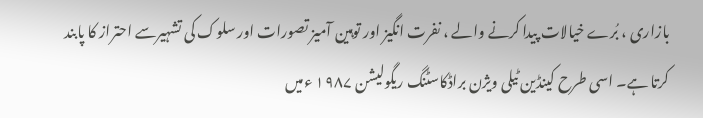بازاری ، بُرے خیالات پیدا کرنے والے ، نفرت انگیز اور توہین آمیز تصورات اور سلوک کی تشہیرسے احتراز کا پابند کرتا ہے۔ اسی طرح کینڈین ٹیلی ویژن براڈکاسٹنگ ریگولیشن ۱۹۸۷ ءمیں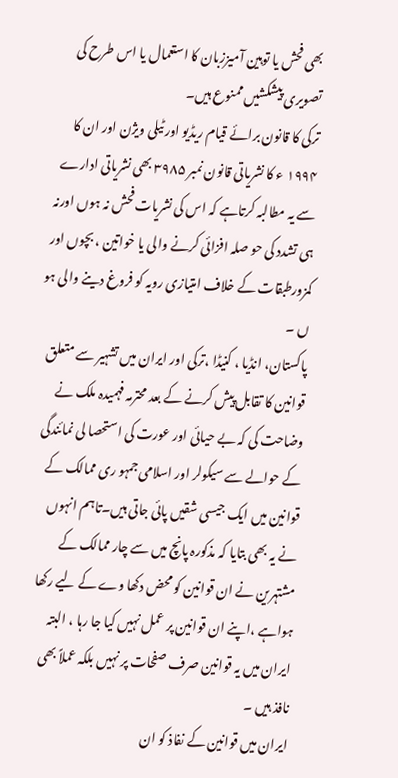بھی فحش یا توہین آمیززبان کا استعمال یا اس طرح کی تصویری پیشکشیں ممنوع ہیں۔
ترکی کا قانون برائے قیام ریڈیو اور ٹیلی ویژن اور ان کا ۱۹۹۴ ء کا نشریاتی قانون نمبر ۳۹۸۵ بھی نشریاتی ادارے سے یہ مطالبہ کرتاہے کہ اس کی نشریات فحش نہ ہوں اورنہ ہی تشدد کی حو صلہ افزائی کرنے والی یا خواتین ، بچوں اور کمزورطبقات کے خلاف امتیازی رویہ کو فروغ دینے والی ہو ں ۔
پاکستان، انڈیا ، کنیڈا ،ترکی اور ایران میں تشہیر سے متعلق قوانین کا تقابل پیش کرنے کے بعد محترمہ فہمیدہ ملک نے وضاحت کی کہ بے حیائی اور عورت کی استحصا لی نمائندگی کے حوالے سے سیکولر اور اسلامی جمہو ری ممالک کے قوانین میں ایک جیسی شقیں پائی جاتی ہیں۔تاہم انہوں نے یہ بھی بتایا کہ مذکورہ پانچ میں سے چار ممالک کے مشتہرین نے ان قوانین کو محض دکھا وے کے لیے رکھا ہواہے ،اپنے ان قوانین پر عمل نہیں کیا جا رہا ، البتہ ایران میں یہ قوانین صرف صفحات پر نہیں بلکہ عملاً بھی نافذ ہیں ۔
ایران میں قوانین کے نفاذ کو ان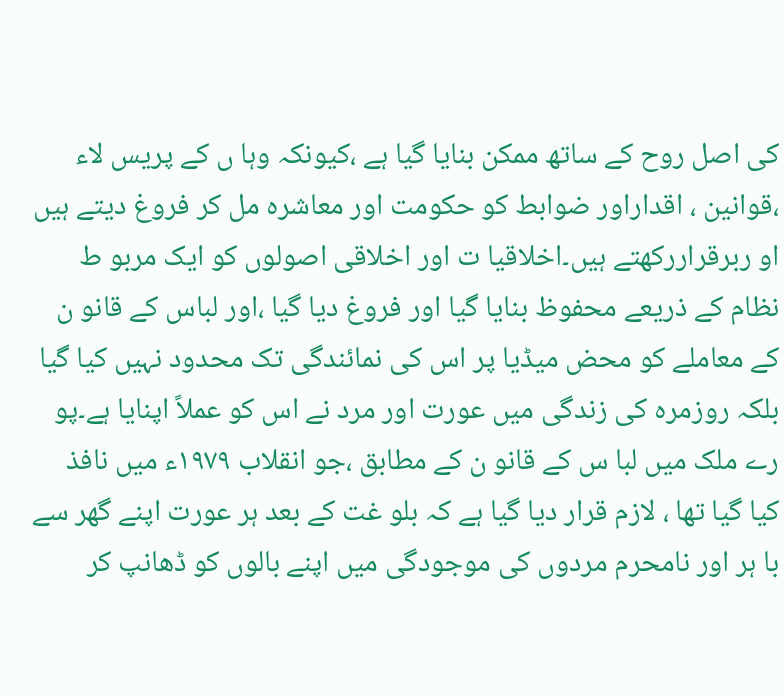کی اصل روح کے ساتھ ممکن بنایا گیا ہے ،کیونکہ وہا ں کے پریس لاء ،قوانین ، اقداراور ضوابط کو حکومت اور معاشرہ مل کر فروغ دیتے ہیں او ربرقراررکھتے ہیں۔اخلاقیا ت اور اخلاقی اصولوں کو ایک مربو ط نظام کے ذریعے محفوظ بنایا گیا اور فروغ دیا گیا ،اور لباس کے قانو ن کے معاملے کو محض میڈیا پر اس کی نمائندگی تک محدود نہیں کیا گیا بلکہ روزمرہ کی زندگی میں عورت اور مرد نے اس کو عملاً اپنایا ہے۔پو رے ملک میں لبا س کے قانو ن کے مطابق ،جو انقلاب ۱۹۷۹ء میں نافذ کیا گیا تھا ، لازم قرار دیا گیا ہے کہ بلو غت کے بعد ہر عورت اپنے گھر سے با ہر اور نامحرم مردوں کی موجودگی میں اپنے بالوں کو ڈھانپ کر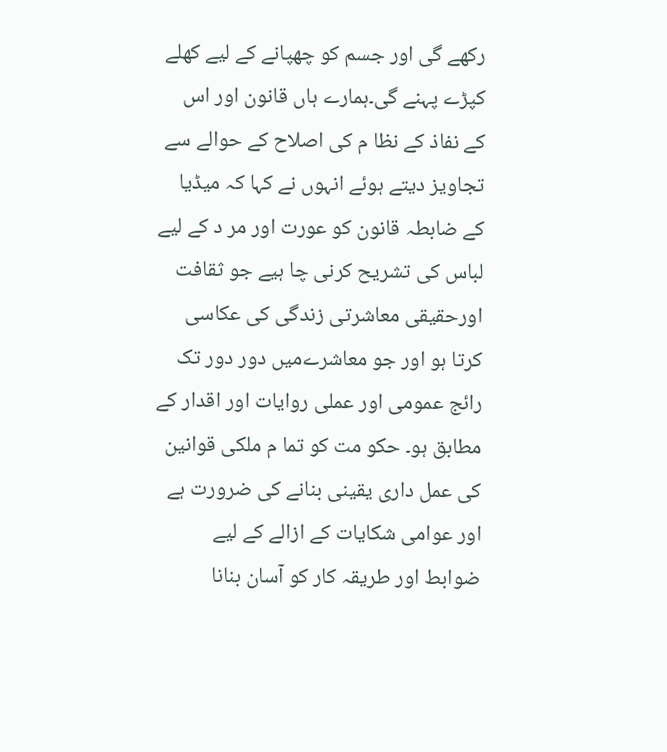رکھے گی اور جسم کو چھپانے کے لیے کھلے کپڑے پہنے گی۔ہمارے ہاں قانون اور اس کے نفاذ کے نظا م کی اصلاح کے حوالے سے تجاویز دیتے ہوئے انہوں نے کہا کہ میڈیا کے ضابطہ قانون کو عورت اور مر د کے لیے لباس کی تشریح کرنی چا ہیے جو ثقافت اورحقیقی معاشرتی زندگی کی عکاسی کرتا ہو اور جو معاشرےمیں دور دور تک رائج عمومی اور عملی روایات اور اقدار کے مطابق ہو۔ حکو مت کو تما م ملکی قوانین کی عمل داری یقینی بنانے کی ضرورت ہے اور عوامی شکایات کے ازالے کے لیے ضوابط اور طریقہ کار کو آسان بنانا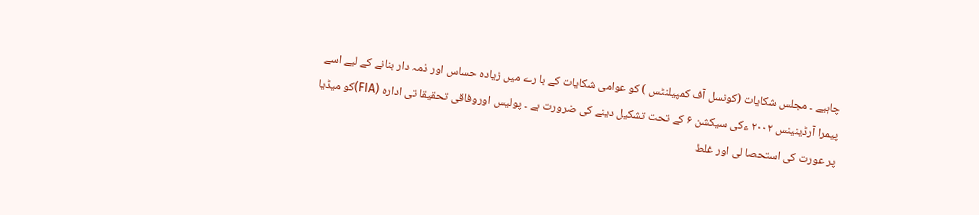چاہیے ۔ مجلس شکایات (کونسل آف کمپیلنٹس ) کو عوامی شکایات کے با رے میں زیادہ حساس اور ذمہ دار بنانے کے لیے اسے پیمرا آرڈینینس ۲۰۰۲ ءکی سیکشن ۶ کے تحت تشکیل دینے کی ضرورت ہے ۔ پولیس اوروفاقی تحقیقا تی ادارہ (FIA)کو میڈیا پر عورت کی استحصا لی اور غلط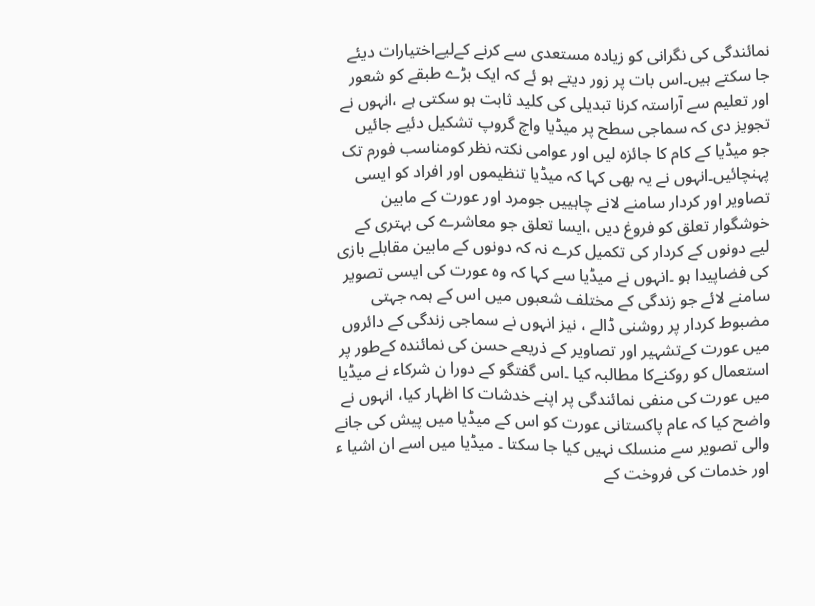نمائندگی کی نگرانی کو زیادہ مستعدی سے کرنے کےلیےاختیارات دیئے جا سکتے ہیں۔اس بات پر زور دیتے ہو ئے کہ ایک بڑے طبقے کو شعور اور تعلیم سے آراستہ کرنا تبدیلی کی کلید ثابت ہو سکتی ہے ،انہوں نے تجویز دی کہ سماجی سطح پر میڈیا واچ گروپ تشکیل دئیے جائیں جو میڈیا کے کام کا جائزہ لیں اور عوامی نکتہ نظر کومناسب فورم تک پہنچائیں۔انہوں نے یہ بھی کہا کہ میڈیا تنظیموں اور افراد کو ایسی تصاویر اور کردار سامنے لانے چاہییں جومرد اور عورت کے مابین خوشگوار تعلق کو فروغ دیں ،ایسا تعلق جو معاشرے کی بہتری کے لیے دونوں کے کردار کی تکمیل کرے نہ کہ دونوں کے مابین مقابلے بازی کی فضاپیدا ہو ۔انہوں نے میڈیا سے کہا کہ وہ عورت کی ایسی تصویر سامنے لائے جو زندگی کے مختلف شعبوں میں اس کے ہمہ جہتی مضبوط کردار پر روشنی ڈالے ، نیز انہوں نے سماجی زندگی کے دائروں میں عورت کےتشہیر اور تصاویر کے ذریعے حسن کی نمائندہ کےطور پر استعمال کو روکنےکا مطالبہ کیا ۔اس گفتگو کے دورا ن شرکاء نے میڈیا میں عورت کی منفی نمائندگی پر اپنے خدشات کا اظہار کیا، انہوں نے واضح کیا کہ عام پاکستانی عورت کو اس کے میڈیا میں پیش کی جانے والی تصویر سے منسلک نہیں کیا جا سکتا ۔ میڈیا میں اسے ان اشیا ء اور خدمات کی فروخت کے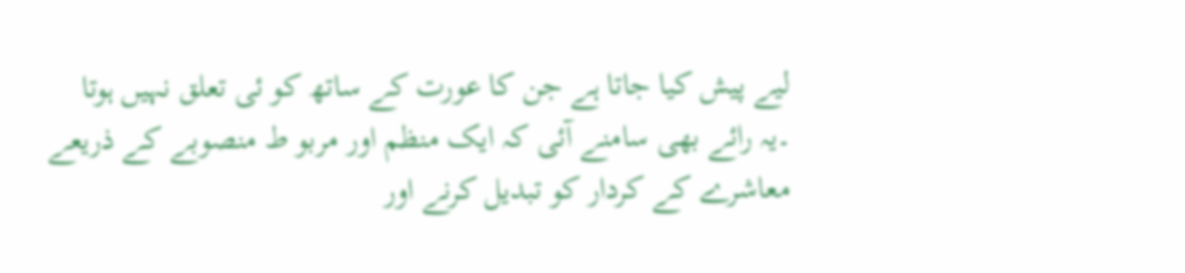لیے پیش کیا جاتا ہے جن کا عورت کے ساتھ کو ئی تعلق نہیں ہوتا ۔یہ رائے بھی سامنے آئی کہ ایک منظم اور مربو ط منصوبے کے ذریعے معاشرے کے کردار کو تبدیل کرنے اور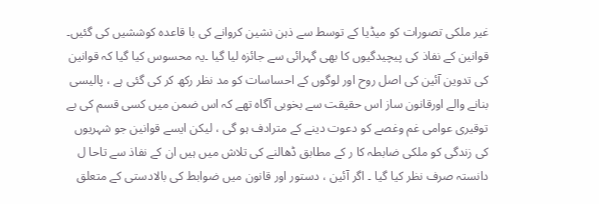غیر ملکی تصورات کو میڈیا کے توسط سے ذہن نشین کروانے کی با قاعدہ کوششیں کی گئیں۔
قوانین کے نفاذ کی پیچیدگیوں کا بھی گہرائی سے جائزہ لیا گیا ۔یہ محسوس کیا گیا کہ قوانین کی تدوین آئین کی اصل روح اور لوگوں کے احساسات کو مد نظر رکھ کر کی گئی ہے ، پالیسی بنانے والے اورقانون ساز اس حقیقت سے بخوبی آگاہ تھے کہ اس ضمن میں کسی قسم کی بے توقیری عوامی غم وغصے کو دعوت دینے کے مترادف ہو گی ، لیکن ایسے قوانین جو شہریوں کی زندگی کو ملکی ضابطہ کا ر کے مطابق ڈھالنے کی تلاش میں ہیں ان کے نفاذ سے تاحا ل دانستہ صرف نظر کیا گیا ۔ اگر آئین ، دستور اور قانون میں ضوابط کی بالادستی کے متعلق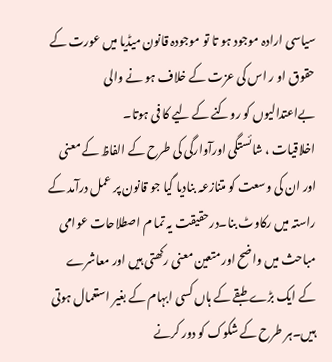سیاسی ارادہ موجود ہو تا تو موجودہ قانون میڈیا میں عورت کے حقوق او ر اس کی عزت کے خلاف ہو نے والی بےاعتدالیوں کو روکنے کے لیے کا فی ہوتا۔
اخلاقیات ، شائستگی اورآوارگی کی طرح کے الفاظ کے معنی اور ان کی وسعت کو متنازعہ بنادیا گیا جو قانون پر عمل درآمد کے راستہ میں رکاوٹ بنا۔درحقیقت یہ تما م اصطلاحات عوامی مباحث میں واضح اور متعین معنی رکھتی ہیں اور معاشرے کے ایک بڑے طبقے کے ہاں کسی ابہام کے بغیر استعمال ہوتی ہیں۔ہر طرح کے شکوک کو دور کرنے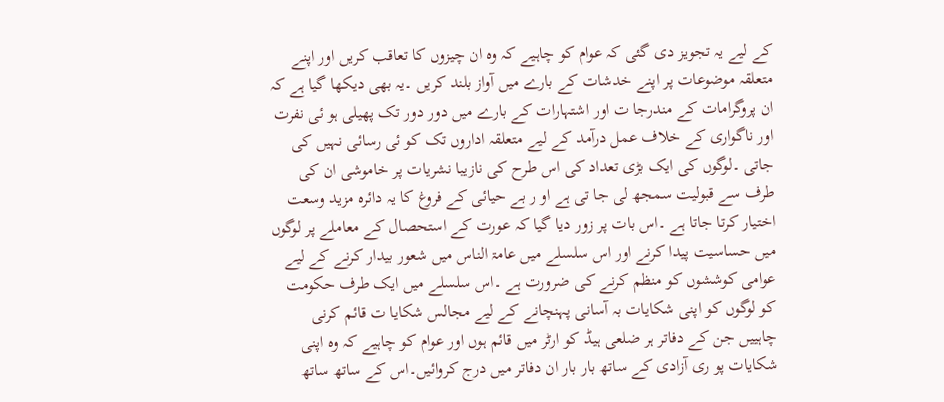کے لیے یہ تجویز دی گئی کہ عوام کو چاہیے کہ وہ ان چیزوں کا تعاقب کریں اور اپنے متعلقہ موضوعات پر اپنے خدشات کے بارے میں آواز بلند کریں ۔یہ بھی دیکھا گیا ہے کہ ان پروگرامات کے مندرجا ت اور اشتہارات کے بارے میں دور دور تک پھیلی ہو ئی نفرت اور ناگواری کے خلاف عمل درآمد کے لیے متعلقہ اداروں تک کو ئی رسائی نہیں کی جاتی ۔لوگوں کی ایک بڑی تعداد کی اس طرح کی نازیبا نشریات پر خاموشی ان کی طرف سے قبولیت سمجھ لی جا تی ہے او ر بے حیائی کے فروغ کا یہ دائرہ مزید وسعت اختیار کرتا جاتا ہے ۔اس بات پر زور دیا گیا کہ عورت کے استحصال کے معاملے پر لوگوں میں حساسیت پیدا کرنے اور اس سلسلے میں عامۃ الناس میں شعور بیدار کرنے کے لیے عوامی کوششوں کو منظم کرنے کی ضرورت ہے ۔اس سلسلے میں ایک طرف حکومت کو لوگوں کو اپنی شکایات بہ آسانی پہنچانے کے لیے مجالس شکایا ت قائم کرنی چاہییں جن کے دفاتر ہر ضلعی ہیڈ کو ارٹر میں قائم ہوں اور عوام کو چاہیے کہ وہ اپنی شکایات پو ری آزادی کے ساتھ بار بار ان دفاتر میں درج کروائیں۔اس کے ساتھ ساتھ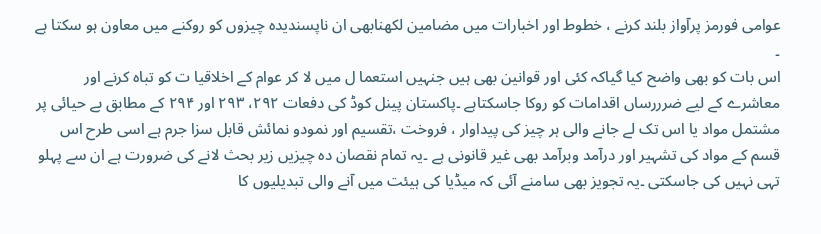عوامی فورمز پرآواز بلند کرنے ، خطوط اور اخبارات میں مضامین لکھنابھی ان ناپسندیدہ چیزوں کو روکنے میں معاون ہو سکتا ہے ۔
اس بات کو بھی واضح کیا گیاکہ کئی اور قوانین بھی ہیں جنہیں استعما ل میں لا کر عوام کے اخلاقیا ت کو تباہ کرنے اور معاشرے کے لیے ضرررساں اقدامات کو روکا جاسکتاہے ۔پاکستان پینل کوڈ کی دفعات ۲۹۲، ۲۹۳ اور ۲۹۴ کے مطابق بے حیائی پر مشتمل مواد یا اس تک لے جانے والی ہر چیز کی پیداوار ، فروخت ،تقسیم اور نمودو نمائش قابل سزا جرم ہے اسی طرح اس قسم کے مواد کی تشہیر اور درآمد وبرآمد بھی غیر قانونی ہے ۔یہ تمام نقصان دہ چیزیں زیر بحث لانے کی ضرورت ہے ان سے پہلو تہی نہیں کی جاسکتی ۔یہ تجویز بھی سامنے آئی کہ میڈیا کی ہیئت میں آنے والی تبدیلیوں کا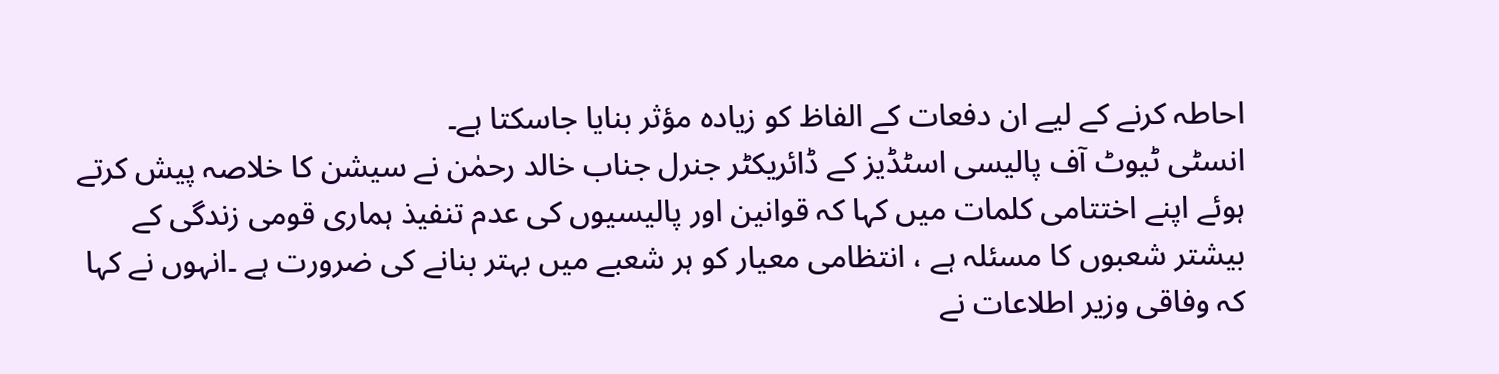احاطہ کرنے کے لیے ان دفعات کے الفاظ کو زیادہ مؤثر بنایا جاسکتا ہے۔
انسٹی ٹیوٹ آف پالیسی اسٹڈیز کے ڈائریکٹر جنرل جناب خالد رحمٰن نے سیشن کا خلاصہ پیش کرتے ہوئے اپنے اختتامی کلمات میں کہا کہ قوانین اور پالیسیوں کی عدم تنفیذ ہماری قومی زندگی کے بیشتر شعبوں کا مسئلہ ہے ، انتظامی معیار کو ہر شعبے میں بہتر بنانے کی ضرورت ہے ۔انہوں نے کہا کہ وفاقی وزیر اطلاعات نے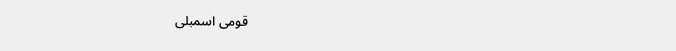قومی اسمبلی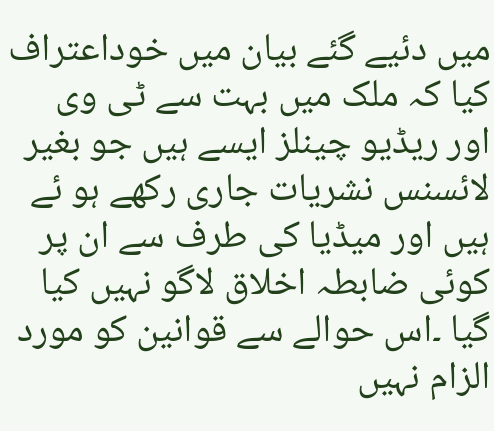میں دئیے گئے بیان میں خوداعتراف کیا کہ ملک میں بہت سے ٹی وی اور ریڈیو چینلز ایسے ہیں جو بغیر لائسنس نشریات جاری رکھے ہو ئے ہیں اور میڈیا کی طرف سے ان پر کوئی ضابطہ اخلاق لاگو نہیں کیا گیا ۔اس حوالے سے قوانین کو مورد الزام نہیں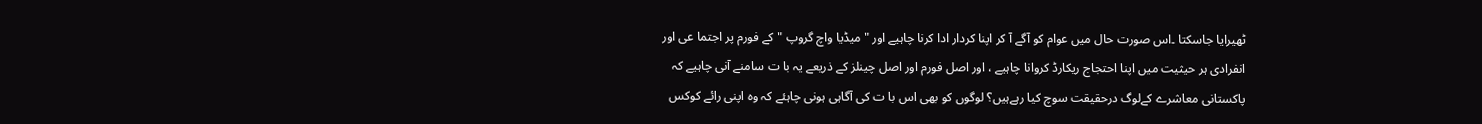ٹھیرایا جاسکتا ۔اس صورت حال میں عوام کو آگے آ کر اپنا کردار ادا کرنا چاہیے اور "میڈیا واچ گروپ "کے فورم پر اجتما عی اور انفرادی ہر حیثیت میں اپنا احتجاج ریکارڈ کروانا چاہیے ، اور اصل فورم اور اصل چینلز کے ذریعے یہ با ت سامنے آنی چاہیے کہ پاکستانی معاشرے کےلوگ درحقیقت سوچ کیا رہےہیں؟ لوگوں کو بھی اس با ت کی آگاہی ہونی چاہئے کہ وہ اپنی رائے کوکس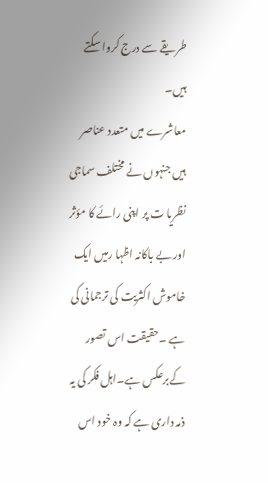طریقے سے درج کروا سکتے ہیں۔
معاشرے میں متعدد عناصر ہیں جنہوں نے مختلف سماجی نظریا ت پر اپنی رائے کا مؤثر اور بے باکانہ اظہا رمیں ایک خاموش اکثریت کی ترجمانی کی ہے ۔حقیقت اس تصور کےبرعکس ہے۔اہل فکر کی یہ ذمہ داری ہے کہ وہ خود اس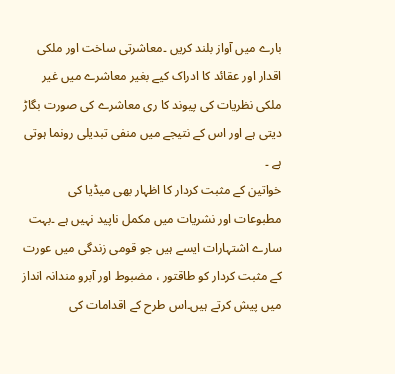بارے میں آواز بلند کریں ۔معاشرتی ساخت اور ملکی اقدار اور عقائد کا ادراک کیے بغیر معاشرے میں غیر ملکی نظریات کی پیوند کا ری معاشرے کی صورت بگاڑ دیتی ہے اور اس کے نتیجے میں منفی تبدیلی رونما ہوتی ہے ۔
خواتین کے مثبت کردار کا اظہار بھی میڈیا کی مطبوعات اور نشریات میں مکمل ناپید نہیں ہے ۔بہت سارے اشتہارات ایسے ہیں جو قومی زندگی میں عورت کے مثبت کردار کو طاقتور ، مضبوط اور آبرو مندانہ انداز میں پیش کرتے ہیں۔اس طرح کے اقدامات کی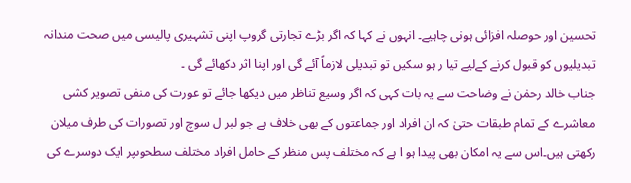تحسین اور حوصلہ افزائی ہونی چاہیے۔ انہوں نے کہا کہ اگر بڑے تجارتی گروپ اپنی تشہیری پالیسی میں صحت مندانہ تبدیلیوں کو قبول کرنے کےلیے تیا ر ہو سکیں تو تبدیلی لازماً آئے گی اور اپنا اثر دکھائے گی ۔
جناب خالد رحمٰن نے وضاحت سے یہ بات کہی کہ اگر وسیع تناظر میں دیکھا جائے تو عورت کی منفی تصویر کشی معاشرے کے تمام طبقات حتیٰ کہ ان افراد اور جماعتوں کے بھی خلاف ہے جو لبر ل سوچ اور تصورات کی طرف میلان رکھتی ہیں۔اس سے یہ امکان بھی پیدا ہو ا ہے کہ مختلف پس منظر کے حامل افراد مختلف سطحوںپر ایک دوسرے کی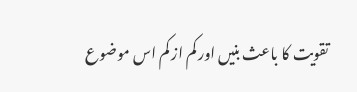تقویت کا باعث بنیں اور کم از کم اس موضوع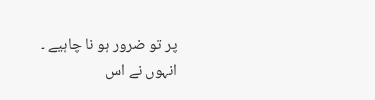پر تو ضرور ہو نا چاہیے ۔ انہوں نے اس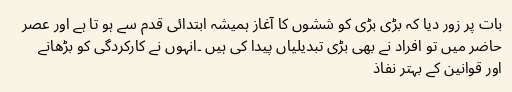بات پر زور دیا کہ بڑی بڑی کو ششوں کا آغاز ہمیشہ ابتدائی قدم سے ہو تا ہے اور عصر حاضر میں تو افراد نے بھی بڑی تبدیلیاں پیدا کی ہیں ۔انہوں نے کارکردگی کو بڑھانے اور قوانین کے بہتر نفاذ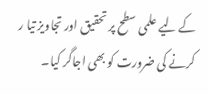کے لیے علمی سطح پر تحقیق اور تجاویز تیا ر کرنے کی ضرورت کو بھی اجاگر کیا۔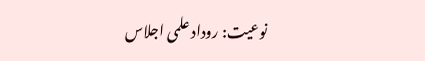نوعیت: روداد علمی اجلاس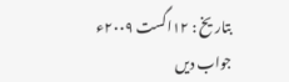بتاریخ : ۱۲اگست ۲۰۰۹ء
جواب دیں